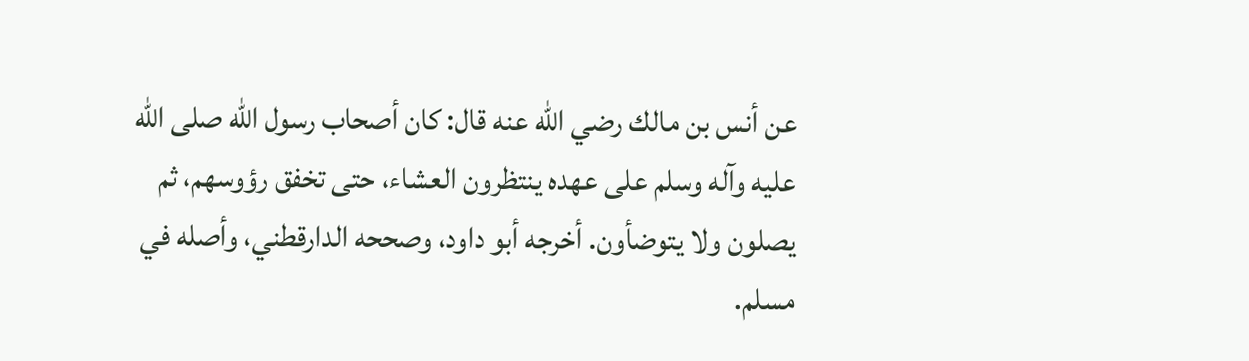عن أنس بن مالك رضي الله عنه قال: کان أصحاب رسول الله صلى الله عليه وآله وسلم على عهده ينتظرون العشاء، حتى تخفق رؤوسهم، ثم يصلون ولا يتوضأون. أخرجه أبو داود، وصححه الدارقطني، وأصله في مسلم.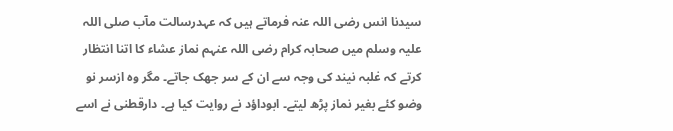سیدنا انس رضی اللہ عنہ فرماتے ہیں کہ عہدرسالت مآب صلی اللہ علیہ وسلم میں صحابہ کرام رضی اللہ عنہم نماز عشاء کا اتنا انتظار کرتے کہ غلبہ نیند کی وجہ سے ان کے سر جھک جاتے۔ مگر وہ ازسر نو وضو کئے بغیر نماز پڑھ لیتے۔ ابوداؤد نے روایت کیا ہے۔ دارقطنی نے اسے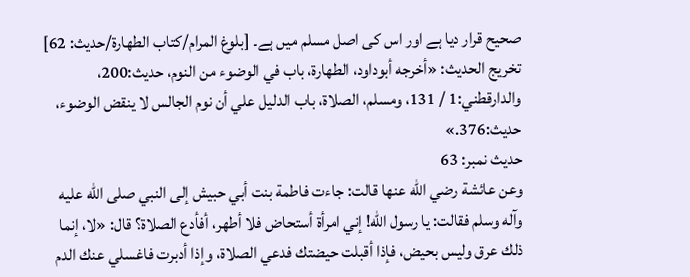صحیح قرار دیا ہے اور اس کی اصل مسلم میں ہے۔ [بلوغ المرام/كتاب الطهارة/حدیث: 62]
تخریج الحدیث: «أخرجه أبوداود، الطهارة، باب في الوضوء من النوم، حديث:200، والدارقطني:1 / 131، ومسلم، الصلاة، باب الدليل علي أن نوم الجالس لا ينقض الوضوء، حديث:376.»
حدیث نمبر: 63
وعن عائشة رضي الله عنها قالت: جاءت فاطمة بنت أبي حبيش إلى النبي صلى الله عليه وآله وسلم فقالت: يا رسول الله! إني امرأة أستحاض فلا أطهر، أفأدع الصلاة؟ قال: «لا، إنما ذلك عرق وليس بحيض، فإذا أقبلت حيضتك فدعي الصلاة، وإذا أدبرت فاغسلي عنك الدم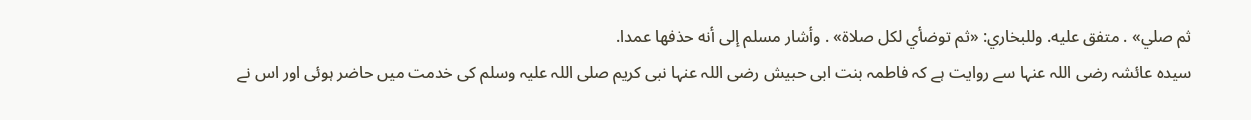ثم صلي» . متفق عليه. وللبخاري: «ثم توضأي لكل صلاة» . وأشار مسلم إلى أنه حذفها عمدا.
سیدہ عائشہ رضی اللہ عنہا سے روایت ہے کہ فاطمہ بنت ابی حبیش رضی اللہ عنہا نبی کریم صلی اللہ علیہ وسلم کی خدمت میں حاضر ہوئی اور اس نے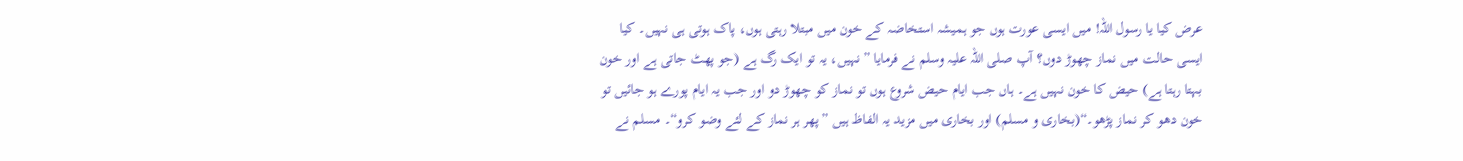عرض کیا یا رسول اللہ! میں ایسی عورت ہوں جو ہمیشہ استخاضہ کے خون میں مبتلا رہتی ہوں، پاک ہوتی ہی نہیں۔ کیا ایسی حالت میں نماز چھوڑ دوں؟ آپ صلی اللہ علیہ وسلم نے فرمایا ”نہیں، یہ تو ایک رگ ہے (جو پھٹ جاتی ہے اور خون بہتا رہتا ہے) حیض کا خون نہیں ہے۔ ہاں جب ایام حیض شروع ہوں تو نماز کو چھوڑ دو اور جب یہ ایام پورے ہو جائیں تو خون دھو کر نماز پڑھو۔“(بخاری و مسلم) اور بخاری میں مزید یہ الفاظ ہیں ”پھر ہر نماز کے لئے وضو کرو“۔ مسلم نے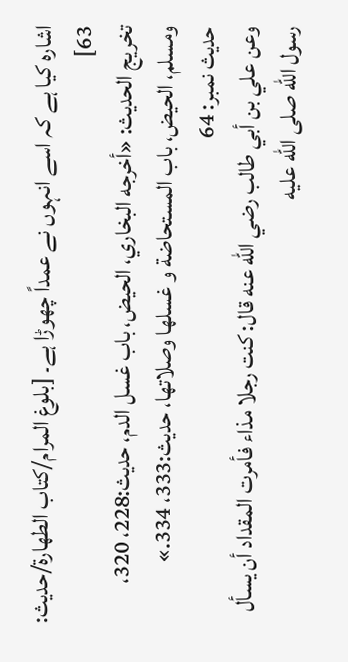اشارہ کیا ہے کہ اسے انہوں نے عمداً چھوڑا ہے۔ [بلوغ المرام/كتاب الطهارة/حدیث: 63]
تخریج الحدیث: «أخرجه البخاري، الحيض، باب غسل الدم، حديث:228، 320، ومسلم، الحيض، باب المستحاضة و غسلها وصلاتها، حديث:333، 334.»
حدیث نمبر: 64
وعن علي بن أبي طالب رضي الله عنه قال: كنت رجلا مذاء فأمرت المقداد أن يسأل رسول الله صلى الله عليه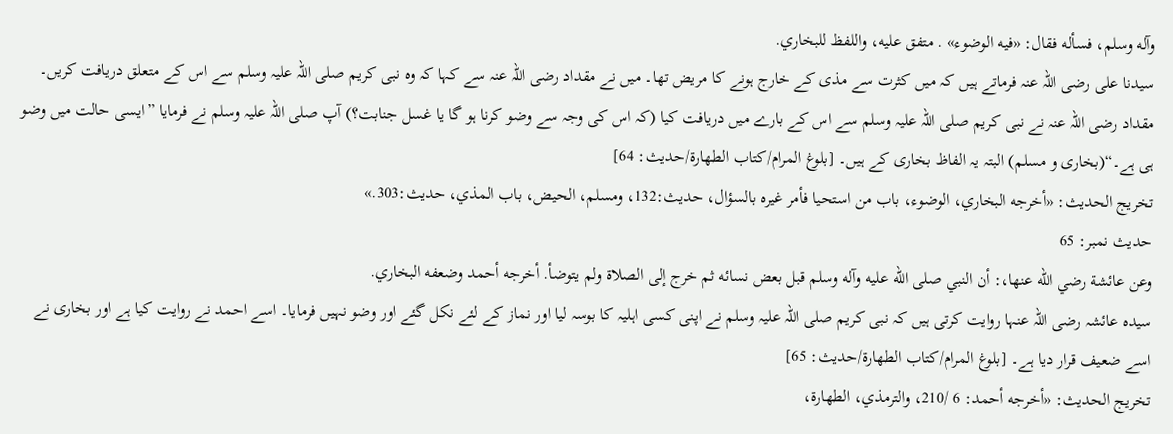وآله وسلم، فسأله فقال: «فيه الوضوء» . متفق عليه، واللفظ للبخاري.
سیدنا علی رضی اللہ عنہ فرماتے ہیں کہ میں کثرت سے مذی کے خارج ہونے کا مریض تھا۔ میں نے مقداد رضی اللہ عنہ سے کہا کہ وہ نبی کریم صلی اللہ علیہ وسلم سے اس کے متعلق دریافت کریں۔ مقداد رضی اللہ عنہ نے نبی کریم صلی اللہ علیہ وسلم سے اس کے بارے میں دریافت کیا (کہ اس کی وجہ سے وضو کرنا ہو گا یا غسل جنابت؟) آپ صلی اللہ علیہ وسلم نے فرمایا ”ایسی حالت میں وضو ہی ہے۔“(بخاری و مسلم) البتہ یہ الفاظ بخاری کے ہیں۔ [بلوغ المرام/كتاب الطهارة/حدیث: 64]
تخریج الحدیث: «أخرجه البخاري، الوضوء، باب من استحيا فأمر غيره بالسؤال، حديث:132، ومسلم، الحيض، باب المذي، حديث:303.»
حدیث نمبر: 65
وعن عائشة رضي الله عنها،: أن النبي صلى الله عليه وآله وسلم قبل بعض نسائه ثم خرج إلى الصلاة ولم يتوضأ. أخرجه أحمد وضعفه البخاري.
سیدہ عائشہ رضی اللہ عنہا روایت کرتی ہیں کہ نبی کریم صلی اللہ علیہ وسلم نے اپنی کسی اہلیہ کا بوسہ لیا اور نماز کے لئے نکل گئے اور وضو نہیں فرمایا۔ اسے احمد نے روایت کیا ہے اور بخاری نے اسے ضعیف قرار دیا ہے۔ [بلوغ المرام/كتاب الطهارة/حدیث: 65]
تخریج الحدیث: «أخرجه أحمد: 6 /210، والترمذي، الطهارة،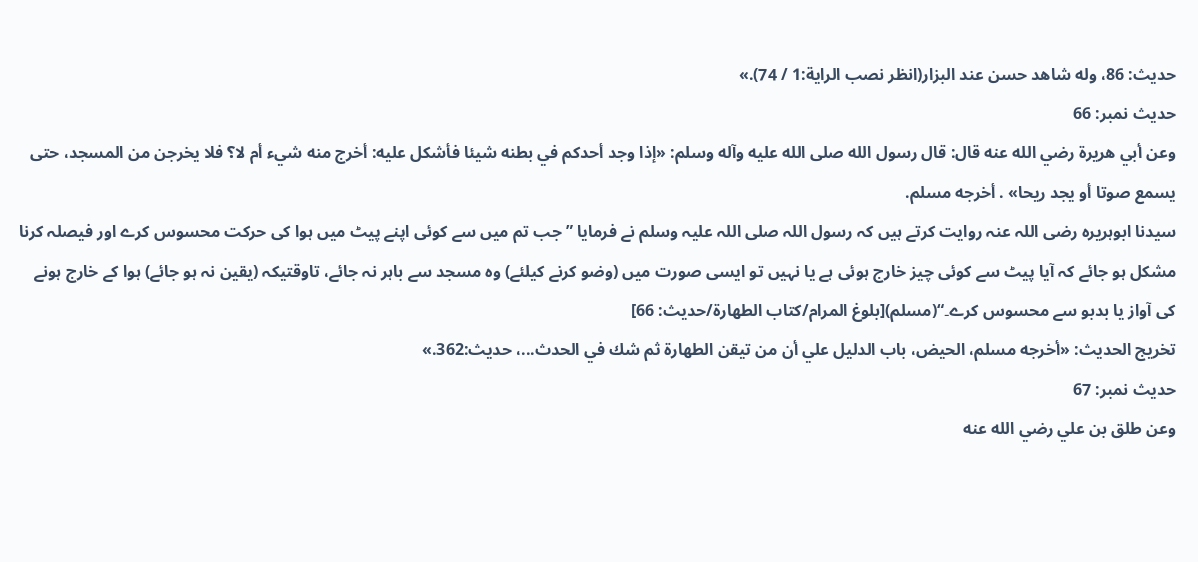حديث: 86، وله شاهد حسن عند البزار(انظر نصب الراية:1 / 74).»
حدیث نمبر: 66
وعن أبي هريرة رضي الله عنه قال: قال رسول الله صلى الله عليه وآله وسلم: «إذا وجد أحدكم في بطنه شيئا فأشكل عليه: أخرج منه شيء أم لا؟ فلا يخرجن من المسجد، حتى يسمع صوتا أو يجد ريحا» . أخرجه مسلم.
سیدنا ابوہریرہ رضی اللہ عنہ روایت کرتے ہیں کہ رسول اللہ صلی اللہ علیہ وسلم نے فرمایا ”جب تم میں سے کوئی اپنے پیٹ میں ہوا کی حرکت محسوس کرے اور فیصلہ کرنا مشکل ہو جائے کہ آیا پیٹ سے کوئی چیز خارج ہوئی ہے یا نہیں تو ایسی صورت میں (وضو کرنے کیلئے) وہ مسجد سے باہر نہ جائے، تاوقتیکہ (یقین نہ ہو جائے) ہوا کے خارج ہونے کی آواز یا بدبو سے محسوس کرے۔“(مسلم)[بلوغ المرام/كتاب الطهارة/حدیث: 66]
تخریج الحدیث: «أخرجه مسلم، الحيض، باب الدليل علي أن من تيقن الطهارة ثم شك في الحدث...، حديث:362.»
حدیث نمبر: 67
وعن طلق بن علي رضي الله عنه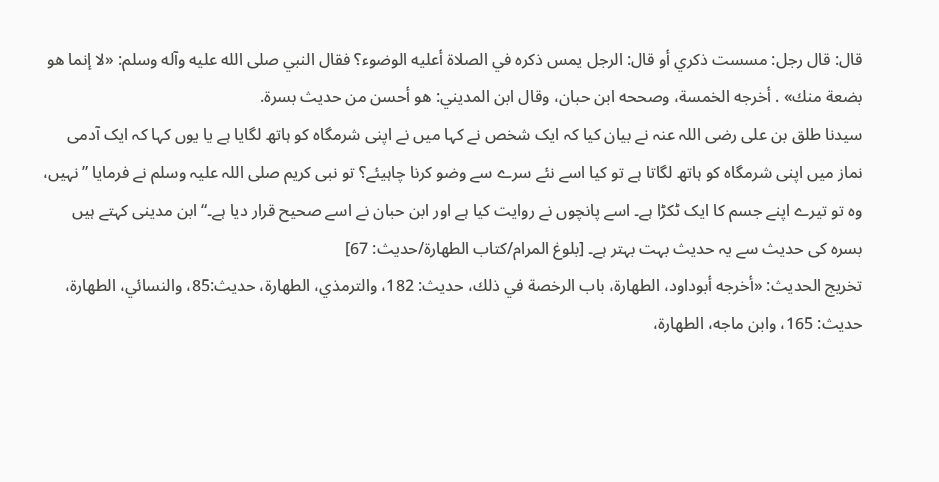قال: قال رجل: مسست ذكري أو قال: الرجل يمس ذكره في الصلاة أعليه الوضوء؟ فقال النبي صلى الله عليه وآله وسلم: «لا إنما هو بضعة منك» . أخرجه الخمسة، وصححه ابن حبان، وقال ابن المديني: هو أحسن من حديث بسرة.
سیدنا طلق بن علی رضی اللہ عنہ نے بیان کیا کہ ایک شخص نے کہا میں نے اپنی شرمگاہ کو ہاتھ لگایا ہے یا یوں کہا کہ ایک آدمی نماز میں اپنی شرمگاہ کو ہاتھ لگاتا ہے تو کیا اسے نئے سرے سے وضو کرنا چاہیئے؟ تو نبی کریم صلی اللہ علیہ وسلم نے فرمایا ”نہیں، وہ تو تیرے اپنے جسم کا ایک ٹکڑا ہے۔ اسے پانچوں نے روایت کیا ہے اور ابن حبان نے اسے صحیح قرار دیا ہے۔“ ابن مدینی کہتے ہیں بسرہ کی حدیث سے یہ حدیث بہت بہتر ہے۔ [بلوغ المرام/كتاب الطهارة/حدیث: 67]
تخریج الحدیث: «أخرجه أبوداود، الطهارة، باب الرخصة في ذلك، حديث: 182، والترمذي، الطهارة، حديث:85، والنسائي، الطهارة، حديث: 165، وابن ماجه، الطهارة،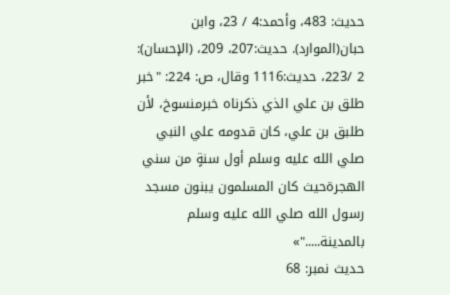حديث: 483، وأحمد:4 / 23، وابن حبان(الموارد). حديث:207، 209، (الإحسان): 2 /223، حديث:1116 وقال، ص: 224: "خبر طلق بن علي الذي ذكرناه خبرمنسوخ، لأن طلبق بن علي، كان قدومه علي النبي صلي الله عليه وسلم أول سنةٍ من سني الهجرةحيث كان المسلمون يبنون مسجد رسول الله صلي الله عليه وسلم بالمدينة....."»
حدیث نمبر: 68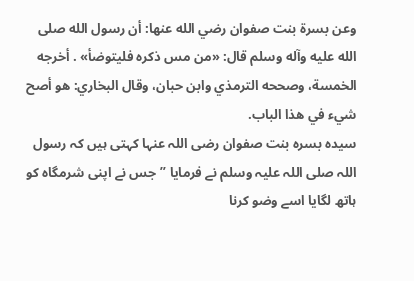وعن بسرة بنت صفوان رضي الله عنها: أن رسول الله صلى الله عليه وآله وسلم قال: «من مس ذكره فليتوضأ» . أخرجه الخمسة، وصححه الترمذي وابن حبان، وقال البخاري: هو أصح شيء في هذا الباب.
سیدہ بسرہ بنت صفوان رضی اللہ عنہا کہتی ہیں کہ رسول اللہ صلی اللہ علیہ وسلم نے فرمایا ”جس نے اپنی شرمگاہ کو ہاتھ لگایا اسے وضو کرنا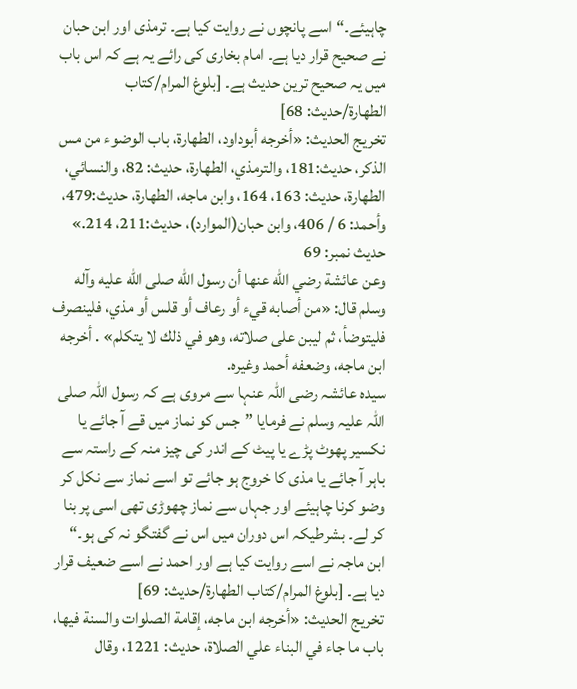چاہیئے۔“ اسے پانچوں نے روایت کیا ہے۔ ترمذی اور ابن حبان نے صحیح قرار دیا ہے۔ امام بخاری کی رائے یہ ہے کہ اس باب میں یہ صحیح ترین حدیث ہے۔ [بلوغ المرام/كتاب الطهارة/حدیث: 68]
تخریج الحدیث: «أخرجه أبوداود، الطهارة، باب الوضوء من مس الذكر، حديث:181، والترمذي، الطهارة، حديث: 82، والنسائي، الطهارة، حديث: 163، 164، وابن ماجه، الطهارة، حديث:479، وأحمد: 6 / 406، وابن حبان(الموارد)، حديث:211، 214.»
حدیث نمبر: 69
وعن عائشة رضي الله عنها أن رسول الله صلى الله عليه وآله وسلم قال: «من أصابه قيء أو رعاف أو قلس أو مذي، فلينصرف فليتوضأ، ثم ليبن على صلاته، وهو في ذلك لا يتكلم» . أخرجه ابن ماجه، وضعفه أحمد وغيره.
سیدہ عائشہ رضی اللہ عنہا سے مروی ہے کہ رسول اللہ صلی اللہ علیہ وسلم نے فرمایا ”جس کو نماز میں قے آ جائے یا نکسیر پھوٹ پڑے یا پیٹ کے اندر کی چیز منہ کے راستہ سے باہر آ جائے یا مذی کا خروج ہو جائے تو اسے نماز سے نکل کر وضو کرنا چاہیئے اور جہاں سے نماز چھوڑی تھی اسی پر بنا کر لے۔ بشرطیکہ اس دوران میں اس نے گفتگو نہ کی ہو۔“ ابن ماجہ نے اسے روایت کیا ہے اور احمد نے اسے ضعیف قرار دیا ہے۔ [بلوغ المرام/كتاب الطهارة/حدیث: 69]
تخریج الحدیث: «أخرجه ابن ماجه، إقامة الصلوات والسنة فيها، باب ما جاء في البناء علي الصلاة، حديث: 1221، وقال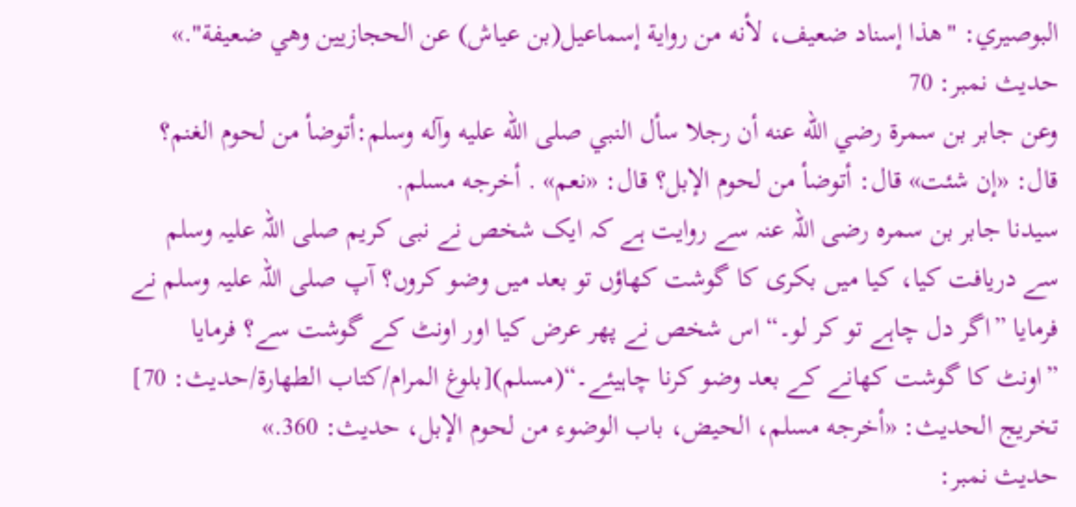البوصيري: "هذا إسناد ضعيف، لأنه من رواية إسماعيل(بن عياش) عن الحجازيين وهي ضعيفة".»
حدیث نمبر: 70
وعن جابر بن سمرة رضي الله عنه أن رجلا سأل النبي صلى الله عليه وآله وسلم:أتوضأ من لحوم الغنم؟ قال: «إن شئت» قال: أتوضأ من لحوم الإبل؟ قال: «نعم» . أخرجه مسلم.
سیدنا جابر بن سمرہ رضی اللہ عنہ سے روایت ہے کہ ایک شخص نے نبی کریم صلی اللہ علیہ وسلم سے دریافت کیا، کیا میں بکری کا گوشت کھاؤں تو بعد میں وضو کروں؟ آپ صلی اللہ علیہ وسلم نے فرمایا ”اگر دل چاہے تو کر لو۔“ اس شخص نے پھر عرض کیا اور اونٹ کے گوشت سے؟ فرمایا ”اونٹ کا گوشت کھانے کے بعد وضو کرنا چاہیئے۔“(مسلم)[بلوغ المرام/كتاب الطهارة/حدیث: 70]
تخریج الحدیث: «أخرجه مسلم، الحيض، باب الوضوء من لحوم الإبل، حديث: 360.»
حدیث نمبر: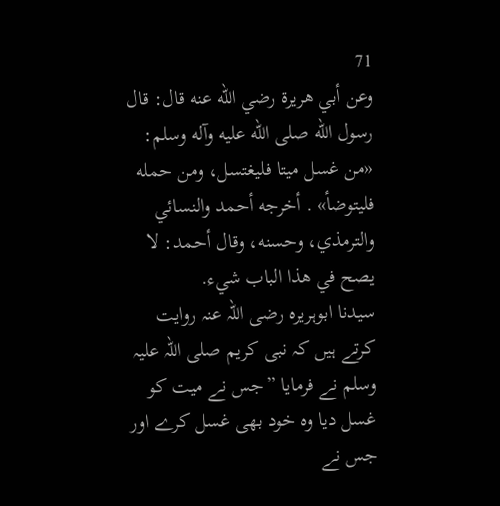71
وعن أبي هريرة رضي الله عنه قال: قال رسول الله صلى الله عليه وآله وسلم: «من غسل ميتا فليغتسل، ومن حمله فليتوضأ» . أخرجه أحمد والنسائي والترمذي، وحسنه، وقال أحمد: لا يصح في هذا الباب شيء.
سیدنا ابوہریرہ رضی اللہ عنہ روایت کرتے ہیں کہ نبی کریم صلی اللہ علیہ وسلم نے فرمایا ”جس نے میت کو غسل دیا وہ خود بھی غسل کرے اور جس نے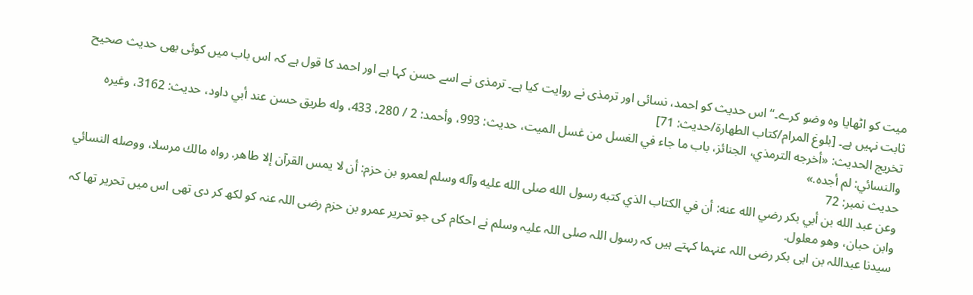میت کو اٹھایا وہ وضو کرے۔“ اس حدیث کو احمد، نسائی اور ترمذی نے روایت کیا ہے۔ ترمذی نے اسے حسن کہا ہے اور احمد کا قول ہے کہ اس باب میں کوئی بھی حدیث صحیح ثابت نہیں ہے۔ [بلوغ المرام/كتاب الطهارة/حدیث: 71]
تخریج الحدیث: «أخرجه الترمذي، الجنائز، باب ما جاء في الغسل من غسل الميت، حديث: 993، وأحمد: 2 / 280، 433، وله طريق حسن عند أبي داود، حديث: 3162، وغيره والنسائي: لم أجده.»
حدیث نمبر: 72
وعن عبد الله بن أبي بكر رضي الله عنه: أن في الكتاب الذي كتبه رسول الله صلى الله عليه وآله وسلم لعمرو بن حزم: أن لا يمس القرآن إلا طاهر. رواه مالك مرسلا، ووصله النسائي وابن حبان، وهو معلول.
سیدنا عبداللہ بن ابی بکر رضی اللہ عنہما کہتے ہیں کہ رسول اللہ صلی اللہ علیہ وسلم نے احکام کی جو تحریر عمرو بن حزم رضی اللہ عنہ کو لکھ کر دی تھی اس میں تحریر تھا کہ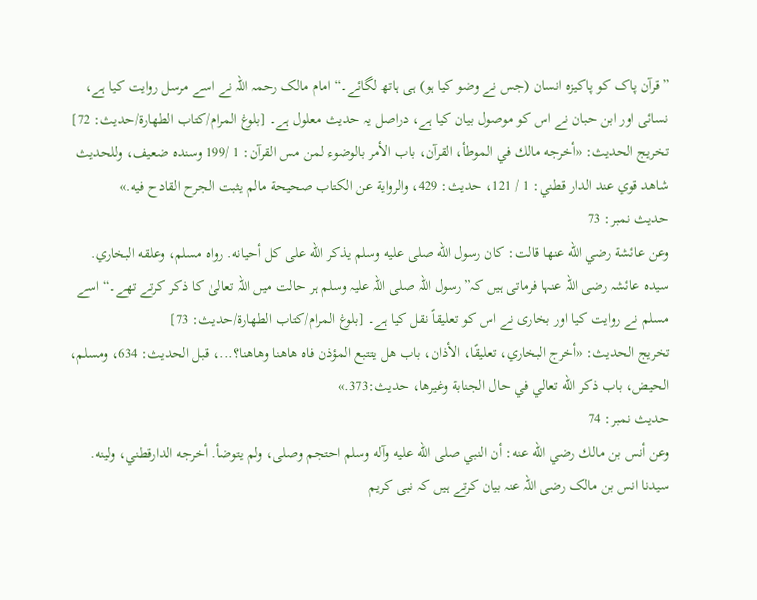”قرآن پاک کو پاکیزہ انسان (جس نے وضو کیا ہو) ہی ہاتھ لگائے۔“ امام مالک رحمہ اللہ نے اسے مرسل روایت کیا ہے، نسائی اور ابن حبان نے اس کو موصول بیان کیا ہے، دراصل یہ حدیث معلول ہے۔ [بلوغ المرام/كتاب الطهارة/حدیث: 72]
تخریج الحدیث: «أخرجه مالك في الموطأ، القرآن، باب الأمر بالوضوء لمن مس القرآن: 1 /199 وسنده ضعيف، وللحديث شاهد قوي عند الدار قطني: 1 / 121، حديث: 429، والرواية عن الكتاب صحيحة مالم يثبت الجرح القادح فيه.»
حدیث نمبر: 73
وعن عائشة رضي الله عنها قالت: كان رسول الله صلى عليه وسلم يذكر الله على كل أحيانه. رواه مسلم، وعلقه البخاري.
سیدہ عائشہ رضی اللہ عنہا فرماتی ہیں کہ”رسول اللہ صلی اللہ علیہ وسلم ہر حالت میں اللہ تعالیٰ کا ذکر کرتے تھے۔“ اسے مسلم نے روایت کیا اور بخاری نے اس کو تعلیقاً نقل کیا ہے۔ [بلوغ المرام/كتاب الطهارة/حدیث: 73]
تخریج الحدیث: «أخرج البخاري، تعليقًا، الأذان، باب هل يتتبع المؤذن فاه هاهنا وهاهنا؟...، قبل الحديث: 634، ومسلم، الحيض، باب ذكر الله تعالي في حال الجنابة وغيرها، حديث:373.»
حدیث نمبر: 74
وعن أنس بن مالك رضي الله عنه: أن النبي صلى الله عليه وآله وسلم احتجم وصلى، ولم يتوضأ. أخرجه الدارقطني، ولينه.
سیدنا انس بن مالک رضی اللہ عنہ بیان کرتے ہیں کہ نبی کریم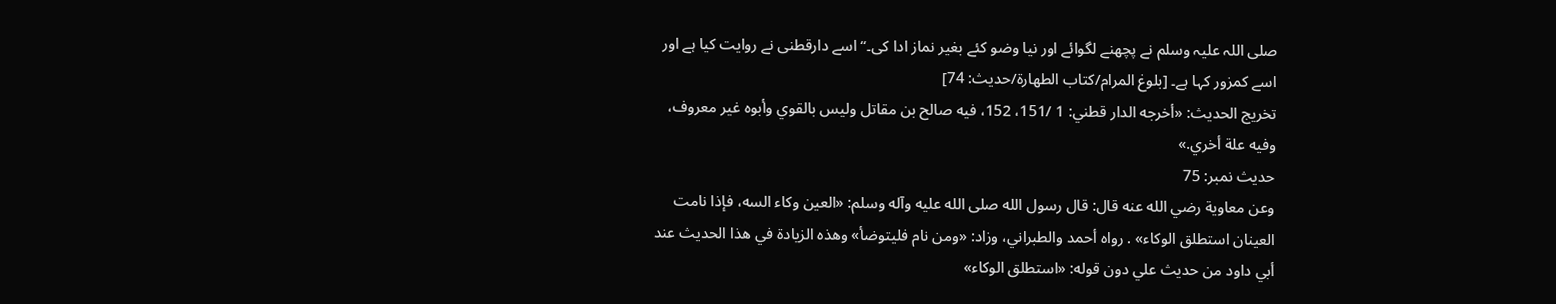صلی اللہ علیہ وسلم نے پچھنے لگوائے اور نیا وضو کئے بغیر نماز ادا کی۔“ اسے دارقطنی نے روایت کیا ہے اور اسے کمزور کہا ہے۔ [بلوغ المرام/كتاب الطهارة/حدیث: 74]
تخریج الحدیث: «أخرجه الدار قطني: 1 /151، 152، فيه صالح بن مقاتل وليس بالقوي وأبوه غير معروف، وفيه علة أخري.»
حدیث نمبر: 75
وعن معاوية رضي الله عنه قال: قال رسول الله صلى الله عليه وآله وسلم: «العين وكاء السه، فإذا نامت العينان استطلق الوكاء» . رواه أحمد والطبراني، وزاد: «ومن نام فليتوضأ» وهذه الزيادة في هذا الحديث عند أبي داود من حديث علي دون قوله: «استطلق الوكاء»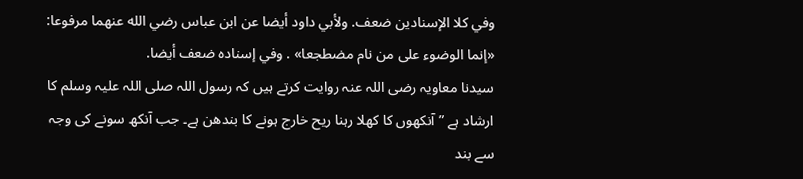وفي كلا الإسنادين ضعف. ولأبي داود أيضا عن ابن عباس رضي الله عنهما مرفوعا: «إنما الوضوء على من نام مضطجعا» . وفي إسناده ضعف أيضا.
سیدنا معاویہ رضی اللہ عنہ روایت کرتے ہیں کہ رسول اللہ صلی اللہ علیہ وسلم کا ارشاد ہے ”آنکھوں کا کھلا رہنا ریح خارج ہونے کا بندھن ہے۔ جب آنکھ سونے کی وجہ سے بند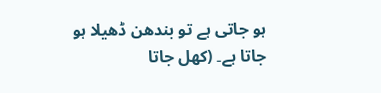ہو جاتی ہے تو بندھن ڈھیلا ہو جاتا ہے۔ (کھل جاتا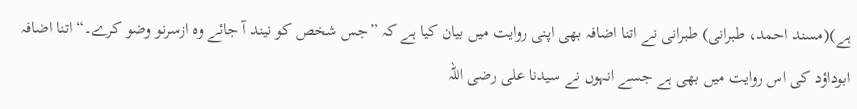ہے)(مسند احمد، طبرانی) طبرانی نے اتنا اضافہ بھی اپنی روایت میں بیان کیا ہے کہ ”جس شخص کو نیند آ جائے وہ ازسرنو وضو کرے۔“ اتنا اضافہ ابوداؤد کی اس روایت میں بھی ہے جسے انہوں نے سیدنا علی رضی اللہ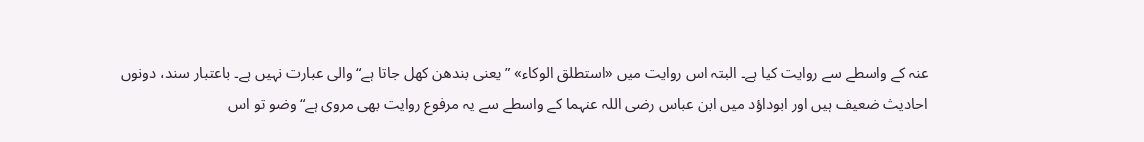عنہ کے واسطے سے روایت کیا ہے۔ البتہ اس روایت میں «استطلق الوكاء» ”یعنی بندھن کھل جاتا ہے“ والی عبارت نہیں ہے۔ باعتبار سند، دونوں احادیث ضعیف ہیں اور ابوداؤد میں ابن عباس رضی اللہ عنہما کے واسطے سے یہ مرفوع روایت بھی مروی ہے“ وضو تو اس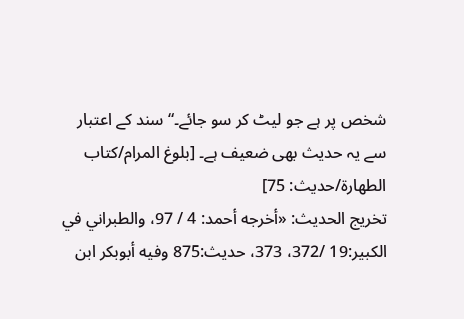شخص پر ہے جو لیٹ کر سو جائے۔“ سند کے اعتبار سے یہ حدیث بھی ضعیف ہے۔ [بلوغ المرام/كتاب الطهارة/حدیث: 75]
تخریج الحدیث: «أخرجه أحمد: 4 / 97، والطبراني في الكبير:19 /372، 373، حديث:875 وفيه أبوبكر ابن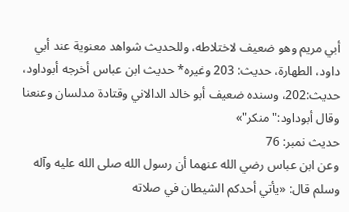أبي مريم وهو ضعيف لاختلاطه، وللحديث شواهد معنوية عند أبي داود، الطهارة، حديث: 203 وغيره* حديث ابن عباس أخرجه أبوداود، حديث:202، وسنده ضعيف أبو خالد الدالاني وقتادة مدلسان وعنعنا وقال أبوداود:"منكر"»
حدیث نمبر: 76
وعن ابن عباس رضي الله عنهما أن رسول الله صلى الله عليه وآله وسلم قال: «يأتي أحدكم الشيطان في صلاته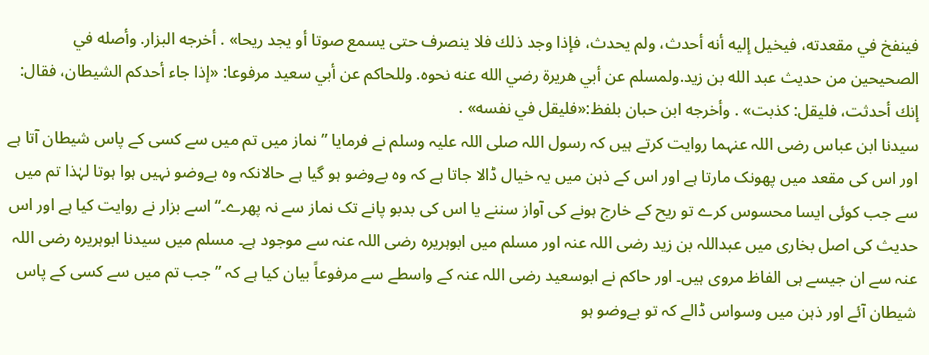فينفخ في مقعدته، فيخيل إليه أنه أحدث، ولم يحدث، فإذا وجد ذلك فلا ينصرف حتى يسمع صوتا أو يجد ريحا» . أخرجه البزار. وأصله في الصحيحين من حديث عبد الله بن زيد.ولمسلم عن أبي هريرة رضي الله عنه نحوه. وللحاكم عن أبي سعيد مرفوعا: «إذا جاء أحدكم الشيطان، فقال: إنك أحدثت، فليقل: كذبت» . وأخرجه ابن حبان بلفظ:«فليقل في نفسه» .
سیدنا ابن عباس رضی اللہ عنہما روایت کرتے ہیں کہ رسول اللہ صلی اللہ علیہ وسلم نے فرمایا ”نماز میں تم میں سے کسی کے پاس شیطان آتا ہے اور اس کی مقعد میں پھونک مارتا ہے اور اس کے ذہن میں یہ خیال ڈالا جاتا ہے کہ وہ بےوضو ہو گیا ہے حالانکہ وہ بےوضو نہیں ہوا ہوتا لہٰذا تم میں سے جب کوئی ایسا محسوس کرے تو ریح کے خارج ہونے کی آواز سننے یا اس کی بدبو پانے تک نماز سے نہ پھرے۔“ اسے بزار نے روایت کیا ہے اور اس حدیث کی اصل بخاری میں عبداللہ بن زید رضی اللہ عنہ اور مسلم میں ابوہریرہ رضی اللہ عنہ سے موجود ہے۔ مسلم میں سیدنا ابوہریرہ رضی اللہ عنہ سے ان جیسے ہی الفاظ مروی ہیں۔ اور حاکم نے ابوسعید رضی اللہ عنہ کے واسطے سے مرفوعاً بیان کیا ہے کہ ”جب تم میں سے کسی کے پاس شیطان آئے اور ذہن میں وسواس ڈالے کہ تو بےوضو ہو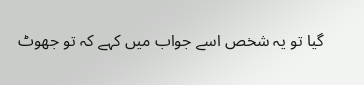گیا تو یہ شخص اسے جواب میں کہے کہ تو جھوٹ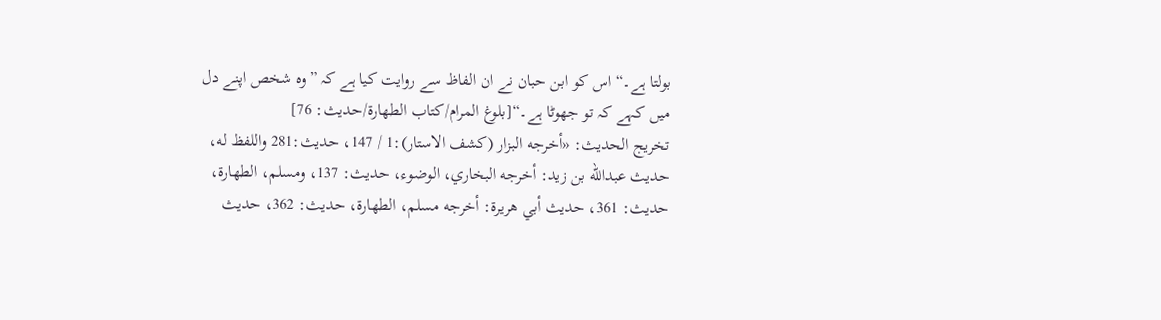بولتا ہے۔“ اس کو ابن حبان نے ان الفاظ سے روایت کیا ہے کہ ”وہ شخص اپنے دل میں کہے کہ تو جھوٹا ہے۔“[بلوغ المرام/كتاب الطهارة/حدیث: 76]
تخریج الحدیث: «أخرجه البزار (كشف الاستار):1 / 147، حديث:281 واللفظ له، حديث عبدالله بن زيد: أخرجه البخاري، الوضوء، حديث: 137، ومسلم، الطهارة، حديث: 361، حديث أبي هريرة: أخرجه مسلم، الطهارة، حديث: 362، حديث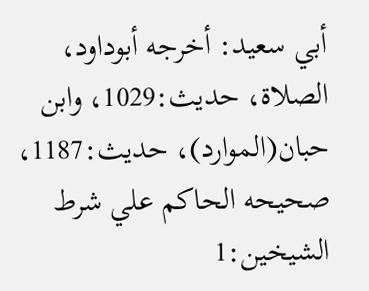أبي سعيد: أخرجه أبوداود، الصلاة، حديث:1029، وابن حبان(الموارد)، حديث:1187، صحيحه الحاكم علي شرط الشيخين:1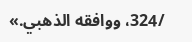/324، ووافقه الذهبي.»